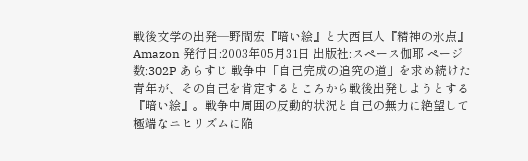戦後文学の出発―野間宏『暗い絵』と大西巨人『精神の氷点』 Amazon 発行日:2003年05月31日 出版社:スペース伽耶 ページ数:302P あらすじ 戦争中「自己完成の追究の道」を求め続けた青年が、その自己を肯定するところから戦後出発しようとする『暗い絵』。戦争中周囲の反動的状況と自己の無力に絶望して極端なニヒリズムに陥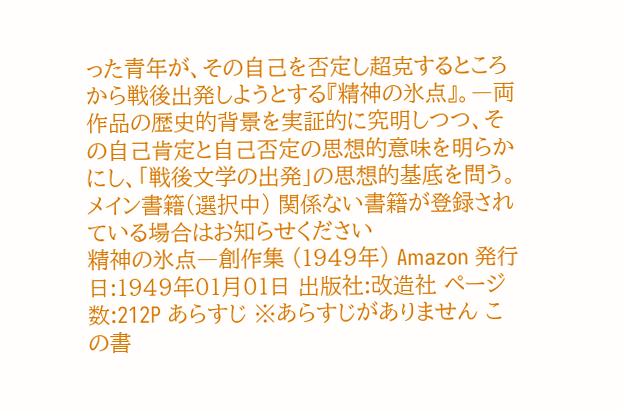った青年が、その自己を否定し超克するところから戦後出発しようとする『精神の氷点』。―両作品の歴史的背景を実証的に究明しつつ、その自己肯定と自己否定の思想的意味を明らかにし、「戦後文学の出発」の思想的基底を問う。 メイン書籍(選択中) 関係ない書籍が登録されている場合はお知らせください
精神の氷点―創作集 (1949年) Amazon 発行日:1949年01月01日 出版社:改造社 ページ数:212P あらすじ ※あらすじがありません この書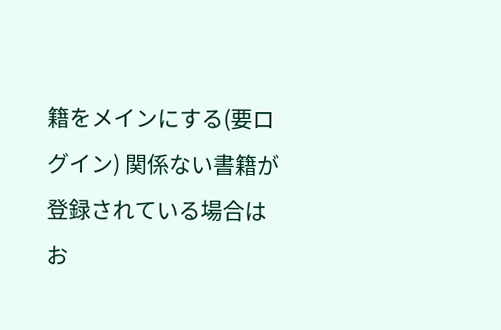籍をメインにする(要ログイン) 関係ない書籍が登録されている場合はお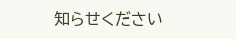知らせください